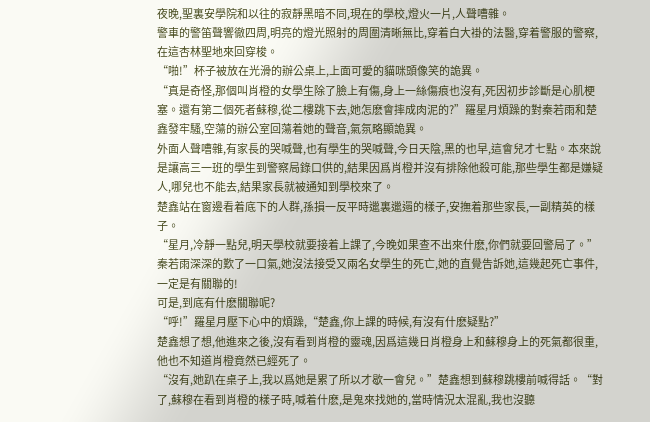夜晚,聖裏安學院和以往的寂靜黑暗不同,現在的學校,燈火一片,人聲嘈雜。
警車的警笛聲響徹四周,明亮的燈光照射的周圍清晰無比,穿着白大褂的法醫,穿着警服的警察,在這杏林聖地來回穿梭。
“啪!”杯子被放在光滑的辦公桌上,上面可愛的貓咪頭像笑的詭異。
“真是奇怪,那個叫肖橙的女學生除了臉上有傷,身上一絲傷痕也沒有,死因初步診斷是心肌梗塞。還有第二個死者蘇穆,從二樓跳下去,她怎麽會摔成肉泥的?”羅星月煩躁的對秦若雨和楚鑫發牢騷,空蕩的辦公室回蕩着她的聲音,氣氛略顯詭異。
外面人聲嘈雜,有家長的哭喊聲,也有學生的哭喊聲,今日天陰,黑的也早,這會兒才七點。本來說是讓高三一班的學生到警察局錄口供的,結果因爲肖橙并沒有排除他殺可能,那些學生都是嫌疑人,哪兒也不能去,結果家長就被通知到學校來了。
楚鑫站在窗邊看着底下的人群,孫損一反平時邋裏邋遢的樣子,安撫着那些家長,一副精英的樣子。
“星月,冷靜一點兒,明天學校就要接着上課了,今晚如果查不出來什麽,你們就要回警局了。”秦若雨深深的歎了一口氣,她沒法接受又兩名女學生的死亡,她的直覺告訴她,這幾起死亡事件,一定是有關聯的!
可是,到底有什麽關聯呢?
“呼!”羅星月壓下心中的煩躁,“楚鑫,你上課的時候,有沒有什麽疑點?”
楚鑫想了想,他進來之後,沒有看到肖橙的靈魂,因爲這幾日肖橙身上和蘇穆身上的死氣都很重,他也不知道肖橙竟然已經死了。
“沒有,她趴在桌子上,我以爲她是累了所以才歇一會兒。”楚鑫想到蘇穆跳樓前喊得話。“對了,蘇穆在看到肖橙的樣子時,喊着什麽,是鬼來找她的,當時情況太混亂,我也沒聽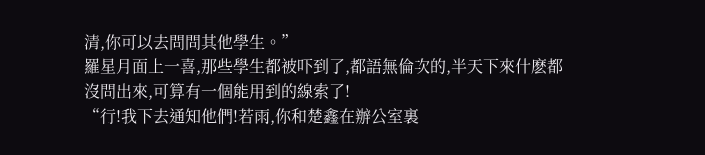清,你可以去問問其他學生。”
羅星月面上一喜,那些學生都被吓到了,都語無倫次的,半天下來什麽都沒問出來,可算有一個能用到的線索了!
“行!我下去通知他們!若雨,你和楚鑫在辦公室裏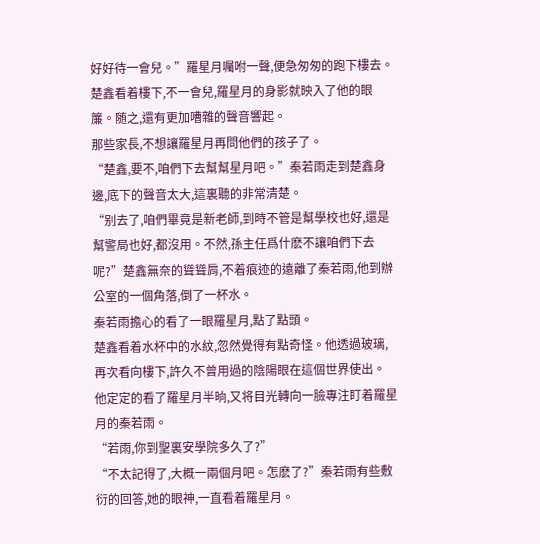好好待一會兒。”羅星月囑咐一聲,便急匆匆的跑下樓去。
楚鑫看着樓下,不一會兒,羅星月的身影就映入了他的眼簾。随之,還有更加嘈雜的聲音響起。
那些家長,不想讓羅星月再問他們的孩子了。
“楚鑫,要不,咱們下去幫幫星月吧。”秦若雨走到楚鑫身邊,底下的聲音太大,這裏聽的非常清楚。
“别去了,咱們畢竟是新老師,到時不管是幫學校也好,還是幫警局也好,都沒用。不然,孫主任爲什麽不讓咱們下去呢?”楚鑫無奈的聳聳肩,不着痕迹的遠離了秦若雨,他到辦公室的一個角落,倒了一杯水。
秦若雨擔心的看了一眼羅星月,點了點頭。
楚鑫看着水杯中的水紋,忽然覺得有點奇怪。他透過玻璃,再次看向樓下,許久不曾用過的陰陽眼在這個世界使出。
他定定的看了羅星月半晌,又将目光轉向一臉專注盯着羅星月的秦若雨。
“若雨,你到聖裏安學院多久了?”
“不太記得了,大概一兩個月吧。怎麽了?”秦若雨有些敷衍的回答,她的眼神,一直看着羅星月。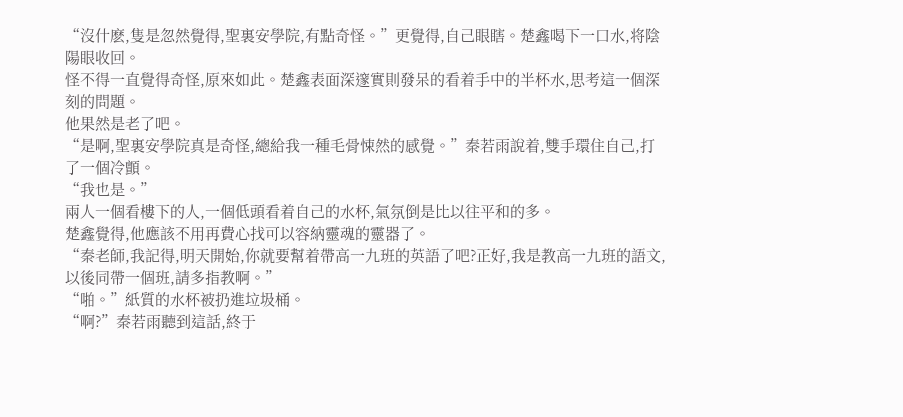“沒什麽,隻是忽然覺得,聖裏安學院,有點奇怪。”更覺得,自己眼瞎。楚鑫喝下一口水,将陰陽眼收回。
怪不得一直覺得奇怪,原來如此。楚鑫表面深邃實則發呆的看着手中的半杯水,思考這一個深刻的問題。
他果然是老了吧。
“是啊,聖裏安學院真是奇怪,總給我一種毛骨悚然的感覺。”秦若雨說着,雙手環住自己,打了一個冷顫。
“我也是。”
兩人一個看樓下的人,一個低頭看着自己的水杯,氣氛倒是比以往平和的多。
楚鑫覺得,他應該不用再費心找可以容納靈魂的靈器了。
“秦老師,我記得,明天開始,你就要幫着帶高一九班的英語了吧?正好,我是教高一九班的語文,以後同帶一個班,請多指教啊。”
“啪。”紙質的水杯被扔進垃圾桶。
“啊?”秦若雨聽到這話,終于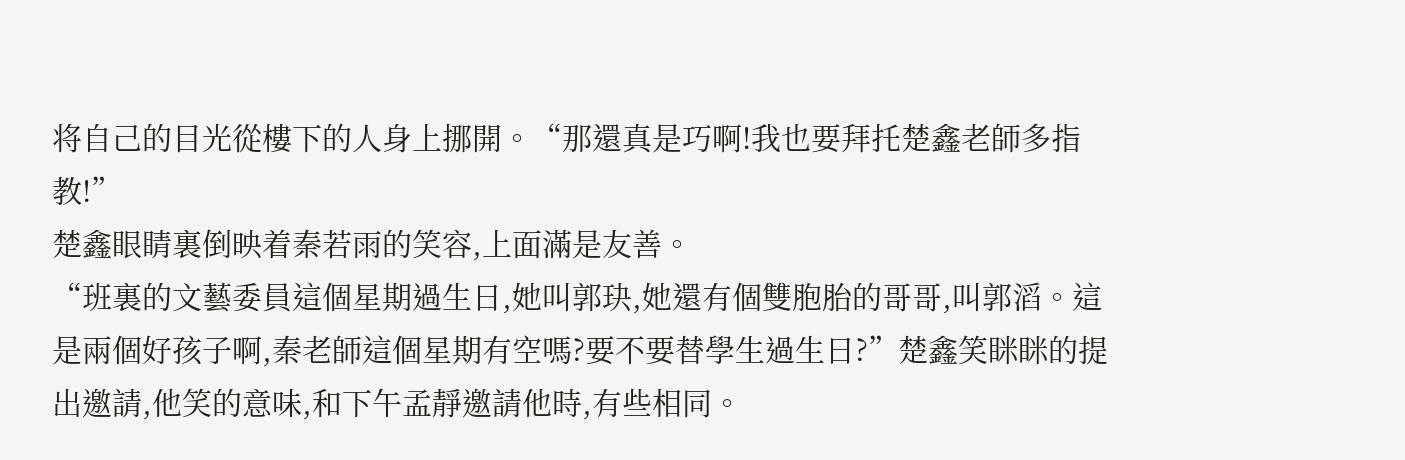将自己的目光從樓下的人身上挪開。“那還真是巧啊!我也要拜托楚鑫老師多指教!”
楚鑫眼睛裏倒映着秦若雨的笑容,上面滿是友善。
“班裏的文藝委員這個星期過生日,她叫郭玦,她還有個雙胞胎的哥哥,叫郭滔。這是兩個好孩子啊,秦老師這個星期有空嗎?要不要替學生過生日?”楚鑫笑眯眯的提出邀請,他笑的意味,和下午孟靜邀請他時,有些相同。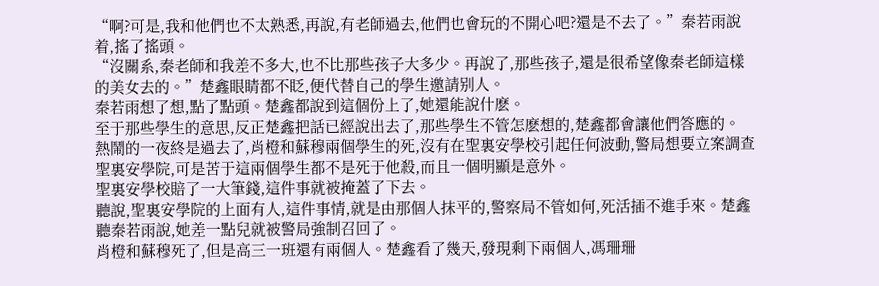“啊?可是,我和他們也不太熟悉,再說,有老師過去,他們也會玩的不開心吧?還是不去了。”秦若雨說着,搖了搖頭。
“沒關系,秦老師和我差不多大,也不比那些孩子大多少。再說了,那些孩子,還是很希望像秦老師這樣的美女去的。”楚鑫眼睛都不眨,便代替自己的學生邀請别人。
秦若雨想了想,點了點頭。楚鑫都說到這個份上了,她還能說什麽。
至于那些學生的意思,反正楚鑫把話已經說出去了,那些學生不管怎麽想的,楚鑫都會讓他們答應的。
熱鬧的一夜終是過去了,肖橙和蘇穆兩個學生的死,沒有在聖裏安學校引起任何波動,警局想要立案調查聖裏安學院,可是苦于這兩個學生都不是死于他殺,而且一個明顯是意外。
聖裏安學校賠了一大筆錢,這件事就被掩蓋了下去。
聽說,聖裏安學院的上面有人,這件事情,就是由那個人抹平的,警察局不管如何,死活插不進手來。楚鑫聽秦若雨說,她差一點兒就被警局強制召回了。
肖橙和蘇穆死了,但是高三一班還有兩個人。楚鑫看了幾天,發現剩下兩個人,馮珊珊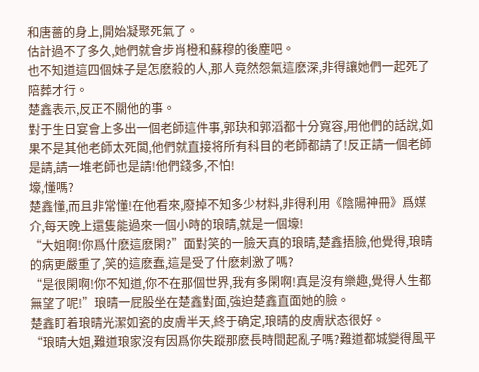和唐薔的身上,開始凝聚死氣了。
估計過不了多久,她們就會步肖橙和蘇穆的後塵吧。
也不知道這四個妹子是怎麽殺的人,那人竟然怨氣這麽深,非得讓她們一起死了陪葬才行。
楚鑫表示,反正不關他的事。
對于生日宴會上多出一個老師這件事,郭玦和郭滔都十分寬容,用他們的話說,如果不是其他老師太死闆,他們就直接将所有科目的老師都請了!反正請一個老師是請,請一堆老師也是請!他們錢多,不怕!
壕,懂嗎?
楚鑫懂,而且非常懂!在他看來,廢掉不知多少材料,非得利用《陰陽神冊》爲媒介,每天晚上還隻能過來一個小時的琅晴,就是一個壕!
“大姐啊!你爲什麽這麽閑?”面對笑的一臉天真的琅晴,楚鑫捂臉,他覺得,琅晴的病更嚴重了,笑的這麽蠢,這是受了什麽刺激了嗎?
“是很閑啊!你不知道,你不在那個世界,我有多閑啊!真是沒有樂趣,覺得人生都無望了呢!”琅晴一屁股坐在楚鑫對面,強迫楚鑫直面她的臉。
楚鑫盯着琅晴光潔如瓷的皮膚半天,終于确定,琅晴的皮膚狀态很好。
“琅晴大姐,難道琅家沒有因爲你失蹤那麽長時間起亂子嗎?難道都城變得風平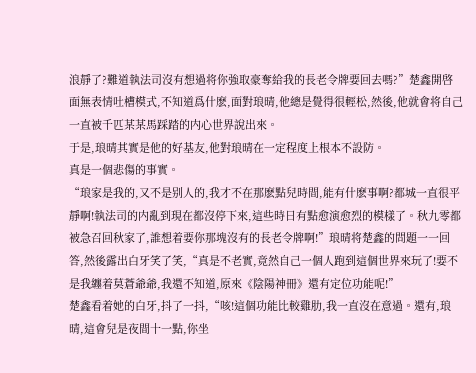浪靜了?難道執法司沒有想過将你強取豪奪給我的長老令牌要回去嗎?”楚鑫開啓面無表情吐槽模式,不知道爲什麽,面對琅晴,他總是覺得很輕松,然後,他就會将自己一直被千匹某某馬踩踏的内心世界說出來。
于是,琅晴其實是他的好基友,他對琅晴在一定程度上根本不設防。
真是一個悲傷的事實。
“琅家是我的,又不是别人的,我才不在那麽點兒時間,能有什麽事啊?都城一直很平靜啊!執法司的内亂到現在都沒停下來,這些時日有點愈演愈烈的模樣了。秋九零都被急召回秋家了,誰想着要你那塊沒有的長老令牌啊!”琅晴将楚鑫的問題一一回答,然後露出白牙笑了笑,“真是不老實,竟然自己一個人跑到這個世界來玩了!要不是我纏着莫蒼爺爺,我還不知道,原來《陰陽神冊》還有定位功能呢!”
楚鑫看着她的白牙,抖了一抖,“咳!這個功能比較雞肋,我一直沒在意過。還有,琅晴,這會兒是夜間十一點,你坐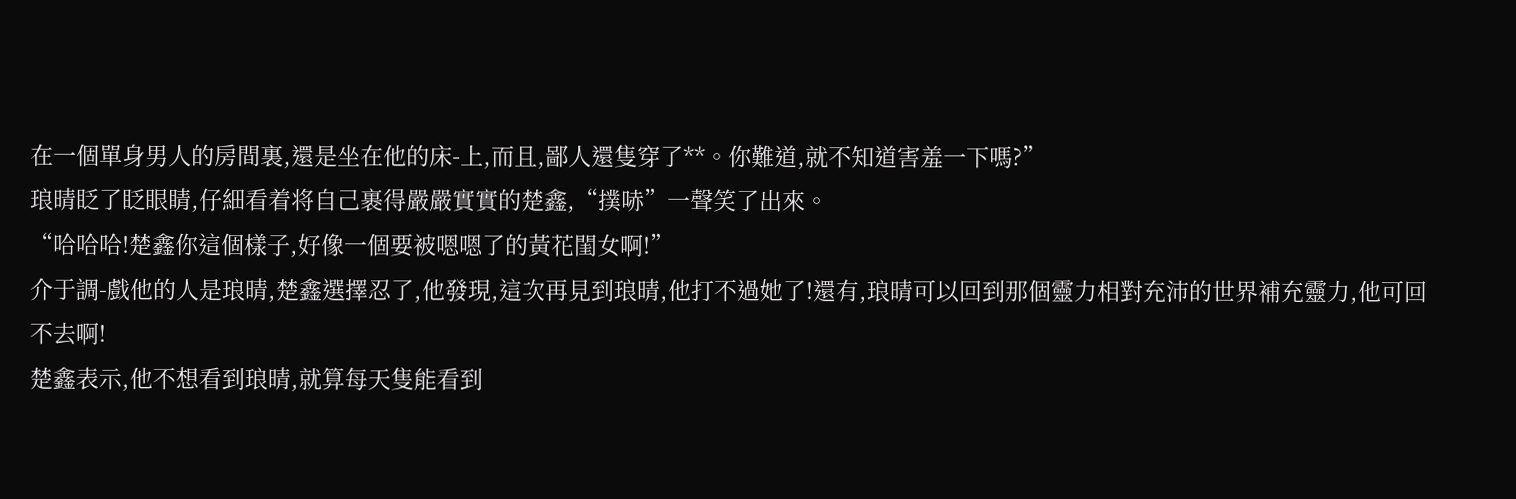在一個單身男人的房間裏,還是坐在他的床-上,而且,鄙人還隻穿了**。你難道,就不知道害羞一下嗎?”
琅晴眨了眨眼睛,仔細看着将自己裹得嚴嚴實實的楚鑫,“撲哧”一聲笑了出來。
“哈哈哈!楚鑫你這個樣子,好像一個要被嗯嗯了的黃花閨女啊!”
介于調-戲他的人是琅晴,楚鑫選擇忍了,他發現,這次再見到琅晴,他打不過她了!還有,琅晴可以回到那個靈力相對充沛的世界補充靈力,他可回不去啊!
楚鑫表示,他不想看到琅晴,就算每天隻能看到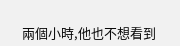兩個小時,他也不想看到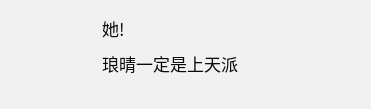她!
琅晴一定是上天派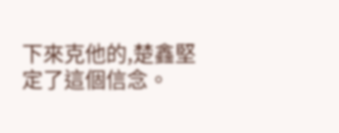下來克他的,楚鑫堅定了這個信念。